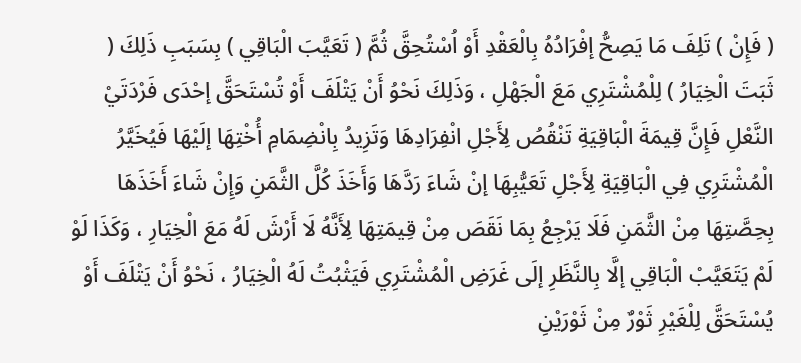( فَإِنْ ) تَلِفَ مَا يَصِحُّ إفْرَادُهُ بِالْعَقْدِ أَوْ اُسْتُحِقَّ ثُمَّ ( تَعَيَّبَ الْبَاقِي ) بِسَبَبِ ذَلِكَ ( ثَبَتَ الْخِيَارُ ) لِلْمُشْتَرِي مَعَ الْجَهْلِ ، وَذَلِكَ نَحْوُ أَنْ يَتْلَفَ أَوْ تُسْتَحَقَّ إحْدَى فَرْدَتَيْ النَّعْلِ فَإِنَّ قِيمَةَ الْبَاقِيَةِ تَنْقُصُ لِأَجْلِ انْفِرَادِهَا وَتَزِيدُ بِانْضِمَامِ أُخْتِهَا إلَيْهَا فَيُخَيَّرُ الْمُشْتَرِي فِي الْبَاقِيَةِ لِأَجْلِ تَعَيُّبِهَا إنْ شَاءَ رَدَّهَا وَأَخَذَ كُلَّ الثَّمَنِ وَإِنْ شَاءَ أَخَذَهَا بِحِصَّتِهَا مِنْ الثَّمَنِ فَلَا يَرْجِعُ بِمَا نَقَصَ مِنْ قِيمَتِهَا لِأَنَّهُ لَا أَرْشَ لَهُ مَعَ الْخِيَارِ ، وَكَذَا لَوْ لَمْ يَتَعَيَّبْ الْبَاقِي إلَّا بِالنَّظَرِ إلَى غَرَضِ الْمُشْتَرِي فَيَثْبُتُ لَهُ الْخِيَارُ ، نَحْوُ أَنْ يَتْلَفَ أَوْ يُسْتَحَقَّ لِلْغَيْرِ ثَوْرٌ مِنْ ثَوْرَيْنِ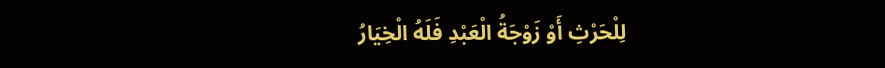لِلْحَرْثِ أَوْ زَوْجَةُ الْعَبْدِ فَلَهُ الْخِيَارُ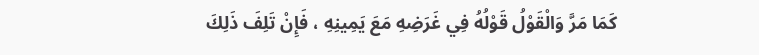كَمَا مَرَّ وَالْقَوْلُ قَوْلُهُ فِي غَرَضِهِ مَعَ يَمِينِهِ ، فَإِنْ تَلِفَ ذَلِكَ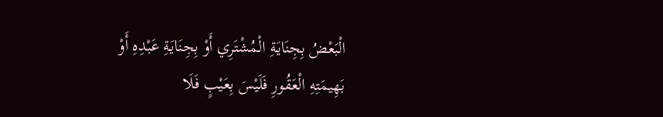الْبَعْضُ بِجِنَايَةِ الْمُشْتَرِي أَوْ بِجِنَايَةِ عَبْدِهِ أَوْ بَهِيمَتِهِ الْعَقُورِ فَلَيْسَ بِعَيْبٍ فَلَا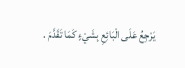يَرْجِعُ عَلَى الْبَائِعِ بِشَيْءٍ كَمَا تَقَدَّمَ .